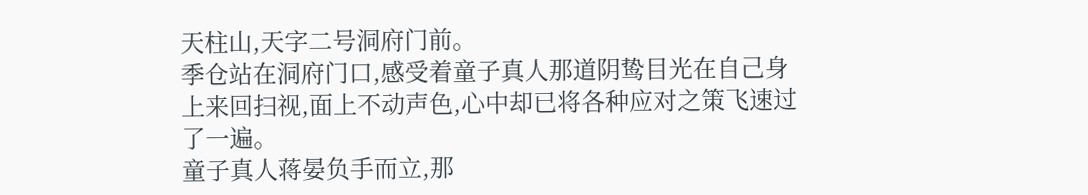天柱山,天字二号洞府门前。
季仓站在洞府门口,感受着童子真人那道阴鸷目光在自己身上来回扫视,面上不动声色,心中却已将各种应对之策飞速过了一遍。
童子真人蒋晏负手而立,那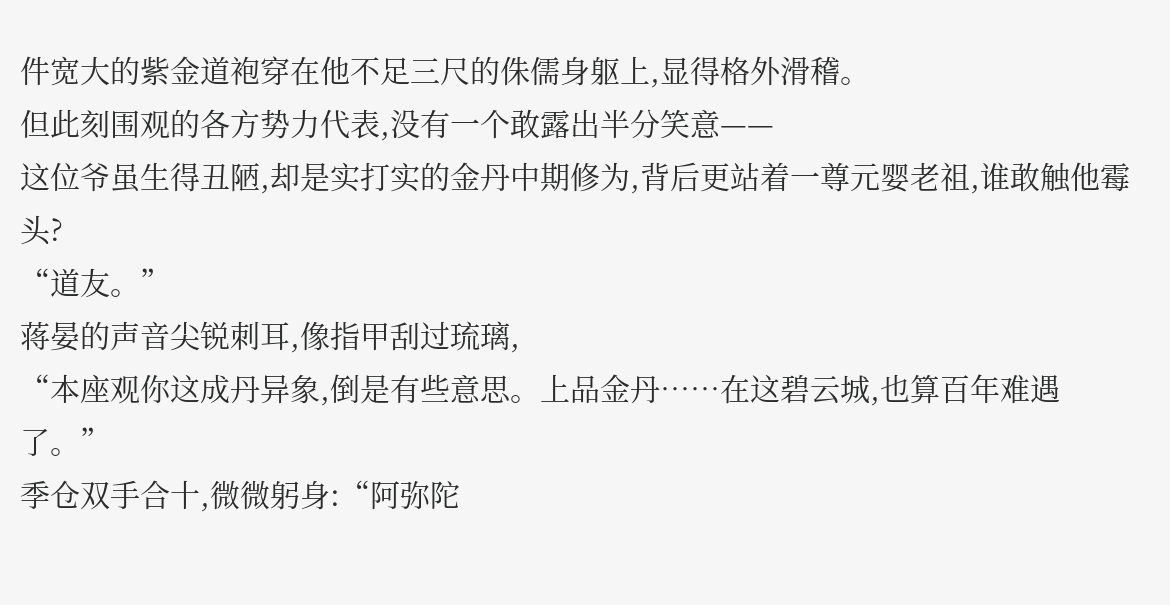件宽大的紫金道袍穿在他不足三尺的侏儒身躯上,显得格外滑稽。
但此刻围观的各方势力代表,没有一个敢露出半分笑意——
这位爷虽生得丑陋,却是实打实的金丹中期修为,背后更站着一尊元婴老祖,谁敢触他霉头?
“道友。”
蒋晏的声音尖锐刺耳,像指甲刮过琉璃,
“本座观你这成丹异象,倒是有些意思。上品金丹……在这碧云城,也算百年难遇了。”
季仓双手合十,微微躬身:“阿弥陀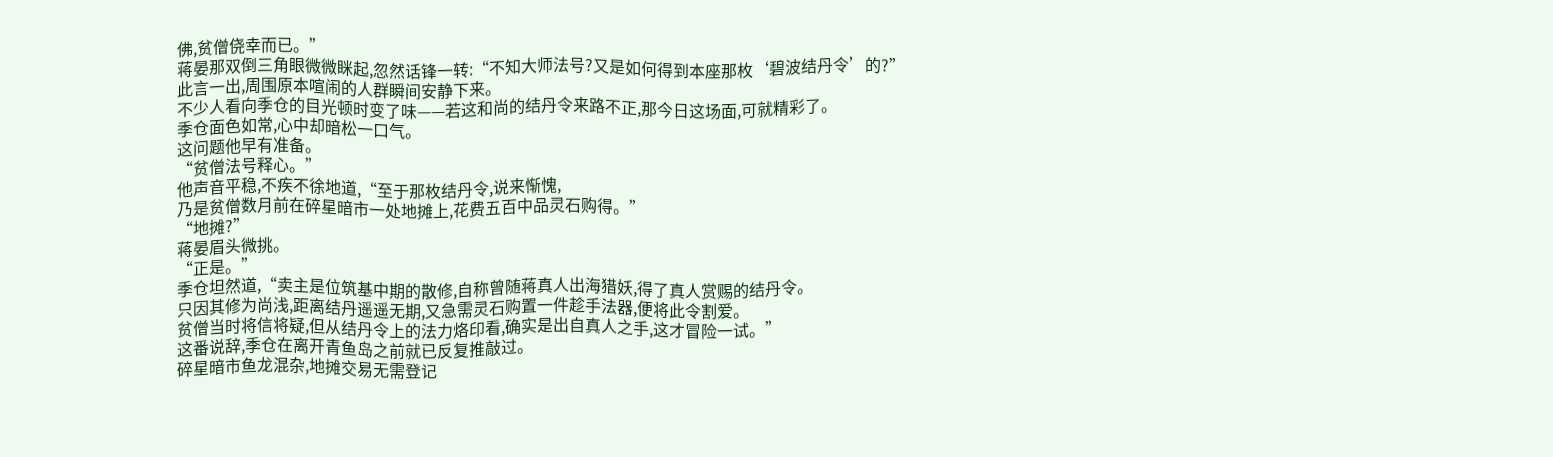佛,贫僧侥幸而已。”
蒋晏那双倒三角眼微微眯起,忽然话锋一转:“不知大师法号?又是如何得到本座那枚‘碧波结丹令’的?”
此言一出,周围原本喧闹的人群瞬间安静下来。
不少人看向季仓的目光顿时变了味——若这和尚的结丹令来路不正,那今日这场面,可就精彩了。
季仓面色如常,心中却暗松一口气。
这问题他早有准备。
“贫僧法号释心。”
他声音平稳,不疾不徐地道,“至于那枚结丹令,说来惭愧,
乃是贫僧数月前在碎星暗市一处地摊上,花费五百中品灵石购得。”
“地摊?”
蒋晏眉头微挑。
“正是。”
季仓坦然道,“卖主是位筑基中期的散修,自称曾随蒋真人出海猎妖,得了真人赏赐的结丹令。
只因其修为尚浅,距离结丹遥遥无期,又急需灵石购置一件趁手法器,便将此令割爱。
贫僧当时将信将疑,但从结丹令上的法力烙印看,确实是出自真人之手,这才冒险一试。”
这番说辞,季仓在离开青鱼岛之前就已反复推敲过。
碎星暗市鱼龙混杂,地摊交易无需登记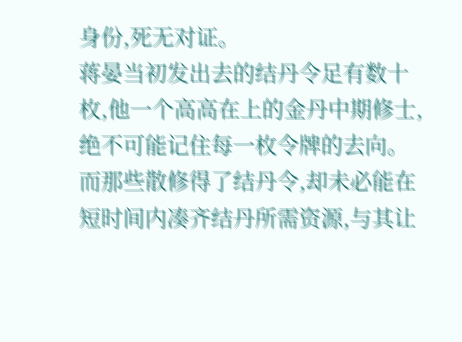身份,死无对证。
蒋晏当初发出去的结丹令足有数十枚,他一个高高在上的金丹中期修士,绝不可能记住每一枚令牌的去向。
而那些散修得了结丹令,却未必能在短时间内凑齐结丹所需资源,与其让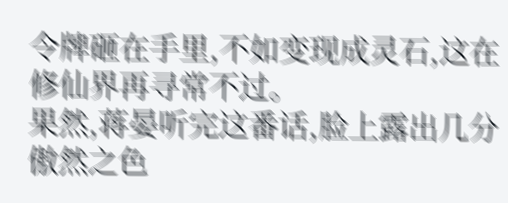令牌砸在手里,不如变现成灵石,这在修仙界再寻常不过。
果然,蒋晏听完这番话,脸上露出几分傲然之色